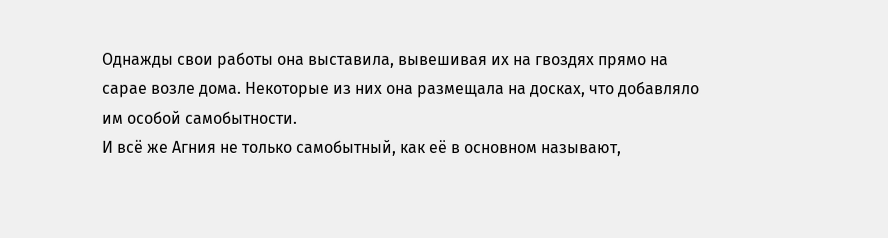Однажды свои работы она выставила, вывешивая их на гвоздях прямо на сарае возле дома. Некоторые из них она размещала на досках, что добавляло им особой самобытности.
И всё же Агния не только самобытный, как её в основном называют,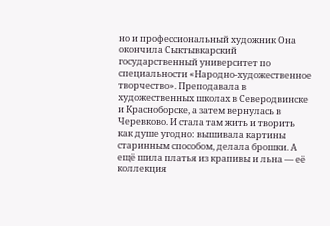но и профессиональный художник Она окончила Сыктывкарский государственный университет по специальности «Народно-художественное творчество». Преподавала в художественных школах в Северодвинске и Красноборске, а затем вернулась в Черевково. И стала там жить и творить как душе угодно: вышивала картины старинным способом, делала брошки. А ещё шила платья из крапивы и льна — её коллекция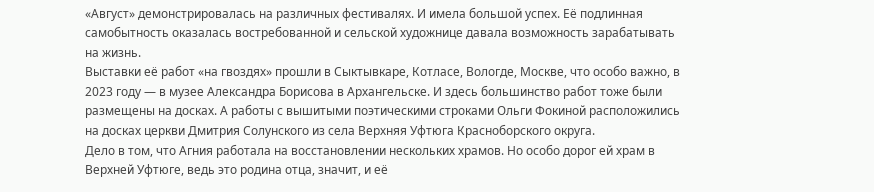«Август» демонстрировалась на различных фестивалях. И имела большой успех. Её подлинная самобытность оказалась востребованной и сельской художнице давала возможность зарабатывать на жизнь.
Выставки её работ «на гвоздях» прошли в Сыктывкаре, Котласе, Вологде, Москве, что особо важно, в 2023 году — в музее Александра Борисова в Архангельске. И здесь большинство работ тоже были размещены на досках. А работы с вышитыми поэтическими строками Ольги Фокиной расположились на досках церкви Дмитрия Солунского из села Верхняя Уфтюга Красноборского округа.
Дело в том, что Агния работала на восстановлении нескольких храмов. Но особо дорог ей храм в Верхней Уфтюге, ведь это родина отца, значит, и её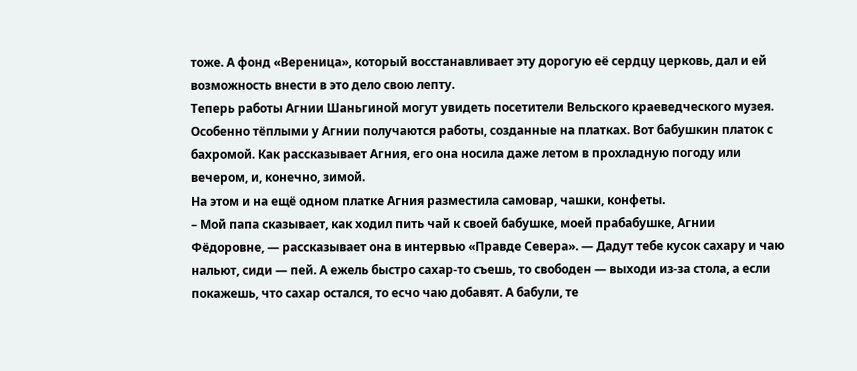тоже. А фонд «Вереница», который восстанавливает эту дорогую её сердцу церковь, дал и ей возможность внести в это дело свою лепту.
Теперь работы Агнии Шаньгиной могут увидеть посетители Вельского краеведческого музея.
Особенно тёплыми у Агнии получаются работы, созданные на платках. Вот бабушкин платок с бахромой. Как рассказывает Агния, его она носила даже летом в прохладную погоду или вечером, и, конечно, зимой.
На этом и на ещё одном платке Агния разместила самовар, чашки, конфеты.
– Мой папа сказывает, как ходил пить чай к своей бабушке, моей прабабушке, Агнии Фёдоровне, — рассказывает она в интервью «Правде Севера». — Дадут тебе кусок сахару и чаю нальют, сиди — пей. А ежель быстро сахар‑то съешь, то свободен — выходи из‑за стола, а если покажешь, что сахар остался, то есчо чаю добавят. А бабули, те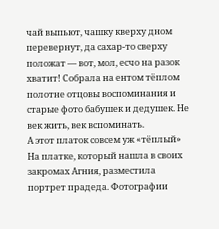чай выпьют, чашку кверху дном перевернут, да сахар‑то сверху положат — вот, мол, есчо на разок хватит! Собрала на ентом тёплом полотне отцовы воспоминания и старые фото бабушек и дедушек. Не век жить, век вспоминать.
А этот платок совсем уж «тёплый» На платке, который нашла в своих закромах Агния, разместила портрет прадеда. Фотографии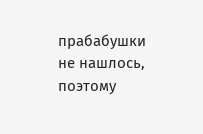прабабушки не нашлось, поэтому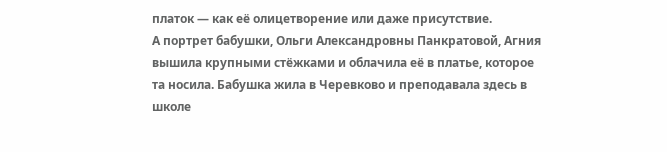платок — как её олицетворение или даже присутствие.
А портрет бабушки, Ольги Александровны Панкратовой, Агния вышила крупными стёжками и облачила её в платье, которое та носила. Бабушка жила в Черевково и преподавала здесь в школе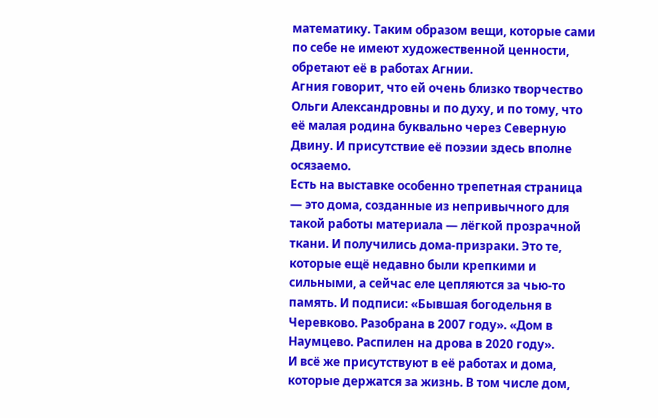математику. Таким образом вещи, которые сами по себе не имеют художественной ценности, обретают её в работах Агнии.
Агния говорит, что ей очень близко творчество Ольги Александровны и по духу, и по тому, что её малая родина буквально через Северную Двину. И присутствие её поэзии здесь вполне осязаемо.
Есть на выставке особенно трепетная страница — это дома, созданные из непривычного для такой работы материала — лёгкой прозрачной ткани. И получились дома-призраки. Это те, которые ещё недавно были крепкими и сильными, а сейчас еле цепляются за чью‑то память. И подписи: «Бывшая богодельня в Черевково. Разобрана в 2007 году». «Дом в Наумцево. Распилен на дрова в 2020 году».
И всё же присутствуют в её работах и дома, которые держатся за жизнь. В том числе дом,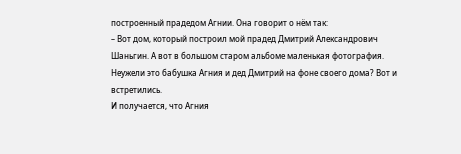построенный прадедом Агнии. Она говорит о нём так:
– Вот дом, который построил мой прадед Дмитрий Александрович Шаньгин. А вот в большом старом альбоме маленькая фотография. Неужели это бабушка Агния и дед Дмитрий на фоне своего дома? Вот и встретились.
И получается, что Агния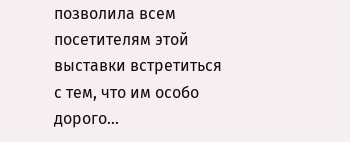позволила всем посетителям этой выставки встретиться с тем, что им особо дорого…